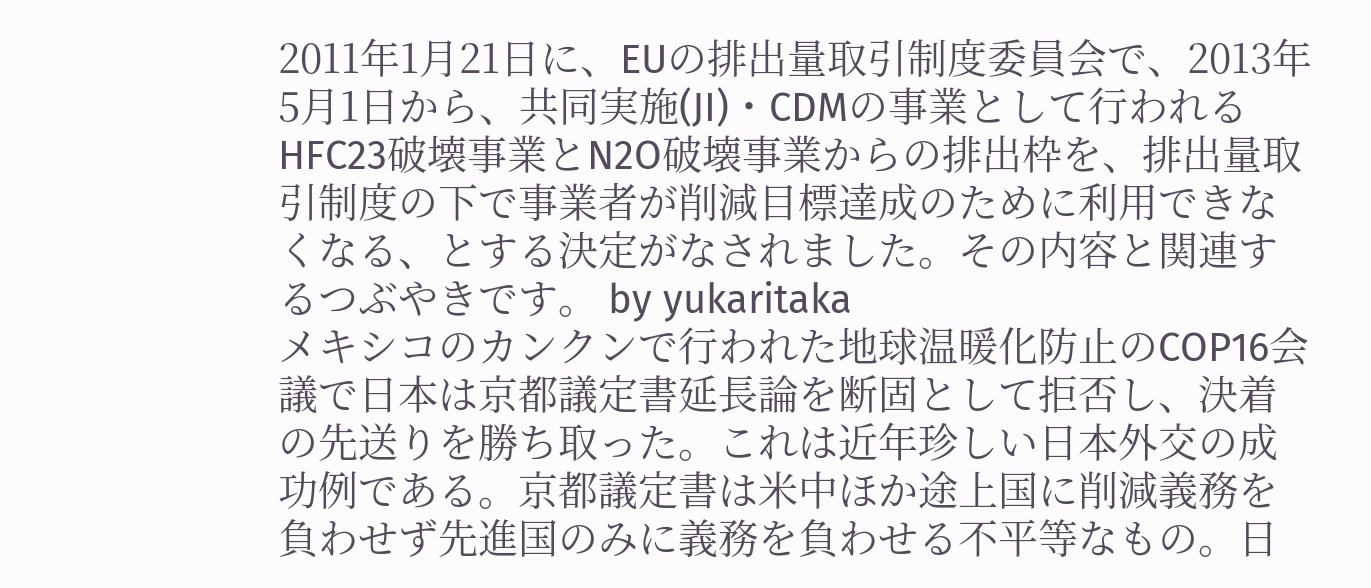2011年1月21日に、EUの排出量取引制度委員会で、2013年5月1日から、共同実施(JI)・CDMの事業として行われるHFC23破壊事業とN2O破壊事業からの排出枠を、排出量取引制度の下で事業者が削減目標達成のために利用できなくなる、とする決定がなされました。その内容と関連するつぶやきです。 by yukaritaka
メキシコのカンクンで行われた地球温暖化防止のCOP16会議で日本は京都議定書延長論を断固として拒否し、決着の先送りを勝ち取った。これは近年珍しい日本外交の成功例である。京都議定書は米中ほか途上国に削減義務を負わせず先進国のみに義務を負わせる不平等なもの。日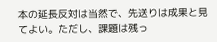本の延長反対は当然で、先送りは成果と見てよい。ただし、課題は残っ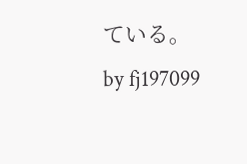ている。 by fj197099